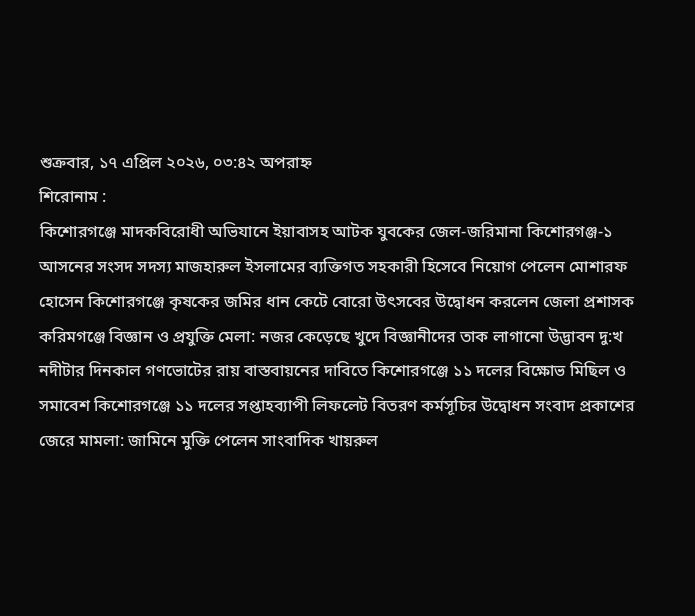শুক্রবার, ১৭ এপ্রিল ২০২৬, ০৩:৪২ অপরাহ্ন
শিরোনাম :
কিশোরগঞ্জে মাদকবিরোধী অভিযানে ইয়াবাসহ আটক যুবকের জেল-জরিমানা কিশোরগঞ্জ-১ আসনের সংসদ সদস্য মাজহারুল ইসলামের ব্যক্তিগত সহকারী হিসেবে নিয়োগ পেলেন মোশারফ হোসেন কিশোরগঞ্জে কৃষকের জমির ধান কেটে বোরো উৎসবের উদ্বোধন করলেন জেলা প্রশাসক করিমগঞ্জে বিজ্ঞান ও প্রযুক্তি মেলা: নজর কেড়েছে খুদে বিজ্ঞানীদের তাক লাগানো উদ্ভাবন দু:খ নদীটার দিনকাল গণভোটের রায় বাস্তবায়নের দাবিতে কিশোরগঞ্জে ১১ দলের বিক্ষোভ মিছিল ও সমাবেশ কিশোরগঞ্জে ১১ দলের সপ্তাহব্যাপী লিফলেট বিতরণ কর্মসূচির উদ্বোধন সংবাদ প্রকাশের জেরে মামলা: জামিনে মুক্তি পেলেন সাংবাদিক খায়রুল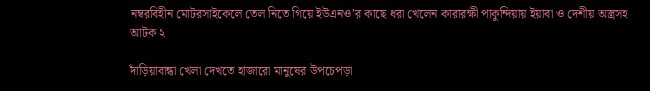নম্বরবিহীন মোটরসাইকেলে তেল নিতে গিয়ে ইউএনও’র কাছে ধরা খেলেন কারারক্ষী পাকুন্দিয়ায় ইয়াবা ও দেশীয় অস্ত্রসহ আটক ২

দাঁড়িয়াবান্ধা খেলা দেখতে হাজারো মানুষের উপচেপড়া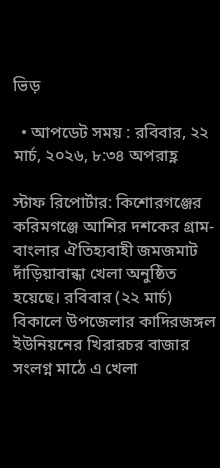ভিড়

  • আপডেট সময় : রবিবার, ২২ মার্চ, ২০২৬, ৮:৩৪ অপরাহ্ণ

স্টাফ রিপোর্টার: কিশোরগঞ্জের করিমগঞ্জে আশির দশকের গ্রাম-বাংলার ঐতিহ্যবাহী জমজমাট দাঁড়িয়াবান্ধা খেলা অনুষ্ঠিত হয়েছে। রবিবার (২২ মার্চ) বিকালে উপজেলার কাদিরজঙ্গল ইউনিয়নের খিরারচর বাজার সংলগ্ন মাঠে এ খেলা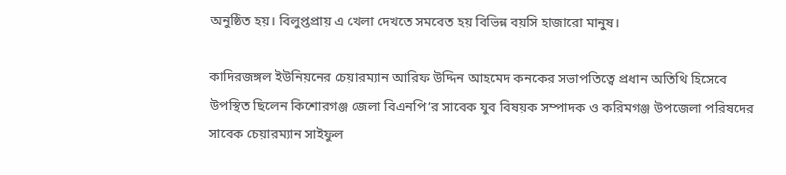অনুষ্ঠিত হয়। বিলুপ্তপ্রায় এ খেলা দেখতে সমবেত হয় বিভিন্ন বয়সি হাজারো মানুষ।

কাদিরজঙ্গল ইউনিয়নের চেয়ারম্যান আরিফ উদ্দিন আহমেদ কনকের সভাপতিত্বে প্রধান অতিথি হিসেবে উপস্থিত ছিলেন কিশোরগঞ্জ জেলা বিএনপি’র সাবেক যুব বিষয়ক সম্পাদক ও করিমগঞ্জ উপজেলা পরিষদের সাবেক চেয়ারম্যান সাইফুল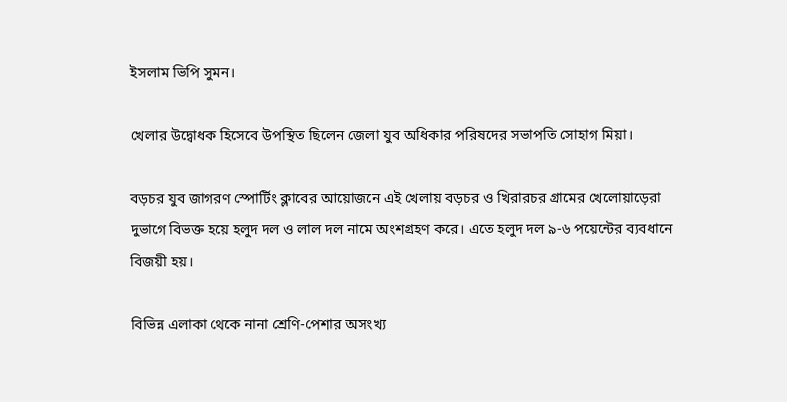ইসলাম ভিপি সুমন।

খেলার উদ্বোধক হিসেবে উপস্থিত ছিলেন জেলা যুব অধিকার পরিষদের সভাপতি সোহাগ মিয়া।

বড়চর যুব জাগরণ স্পোর্টিং ক্লাবের আয়োজনে এই খেলায় বড়চর ও খিরারচর গ্রামের খেলোয়াড়েরা দুভাগে বিভক্ত হয়ে হলুদ দল ও লাল দল নামে অংশগ্রহণ করে। এতে হলুদ দল ৯-৬ পয়েন্টের ব্যবধানে বিজয়ী হয়।

বিভিন্ন এলাকা থেকে নানা শ্রেণি-পেশার অসংখ্য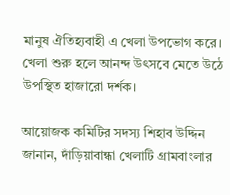মানুষ ঐতিহ্যবাহী এ খেলা উপভোগ করে। খেলা শুরু হলে আনন্দ উৎসবে মেতে উঠে উপস্থিত হাজারো দর্শক।

আয়োজক কমিটির সদস্য শিহাব উদ্দিন জানান, দাঁড়িয়াবান্ধা খেলাটি গ্রামবাংলার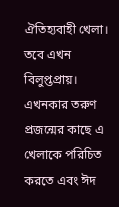ঐতিহ্যবাহী খেলা। তবে এখন বিলুপ্তপ্রায়। এখনকার তরুণ প্রজন্মের কাছে এ খেলাকে পরিচিত করতে এবং ঈদ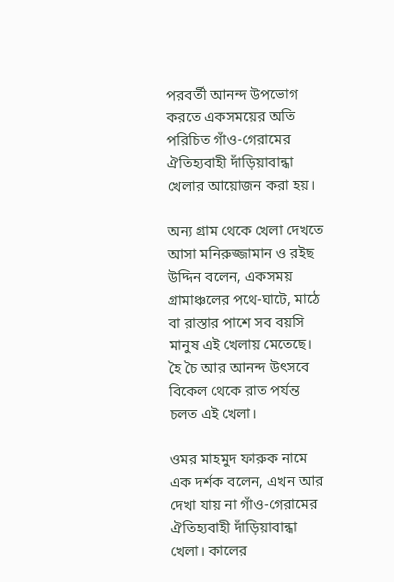পরবর্তী আনন্দ উপভোগ করতে একসময়ের অতি পরিচিত গাঁও-গেরামের ঐতিহ্যবাহী দাঁড়িয়াবান্ধা খেলার আয়োজন করা হয়।

অন্য গ্রাম থেকে খেলা দেখতে আসা মনিরুজ্জামান ও রইছ উদ্দিন বলেন, একসময় গ্রামাঞ্চলের পথে-ঘাটে, মাঠে বা রাস্তার পাশে সব বয়সি মানুষ এই খেলায় মেতেছে। হৈ চৈ আর আনন্দ উৎসবে বিকেল থেকে রাত পর্যন্ত চলত এই খেলা।

ওমর মাহমুদ ফারুক নামে এক দর্শক বলেন, এখন আর দেখা যায় না গাঁও-গেরামের ঐতিহ্যবাহী দাঁড়িয়াবান্ধা খেলা। কালের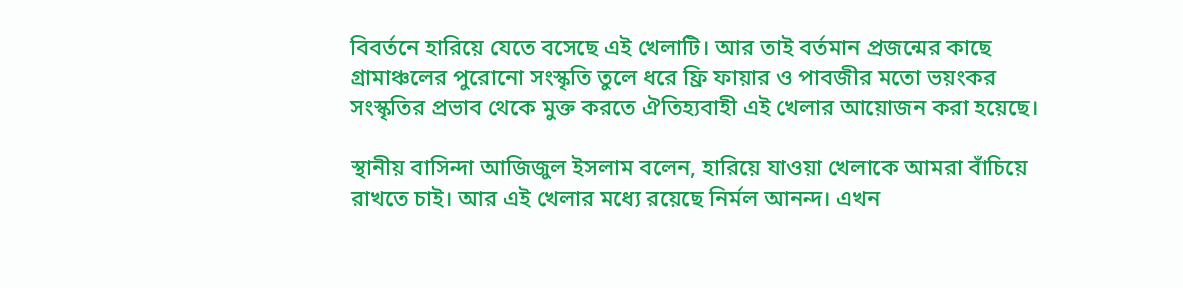বিবর্তনে হারিয়ে যেতে বসেছে এই খেলাটি। আর তাই বর্তমান প্রজন্মের কাছে গ্রামাঞ্চলের পুরোনো সংস্কৃতি তুলে ধরে ফ্রি ফায়ার ও পাবজীর মতো ভয়ংকর সংস্কৃতির প্রভাব থেকে মুক্ত করতে ঐতিহ্যবাহী এই খেলার আয়োজন করা হয়েছে।

স্থানীয় বাসিন্দা আজিজুল ইসলাম বলেন, হারিয়ে যাওয়া খেলাকে আমরা বাঁচিয়ে রাখতে চাই। আর এই খেলার মধ্যে রয়েছে নির্মল আনন্দ। এখন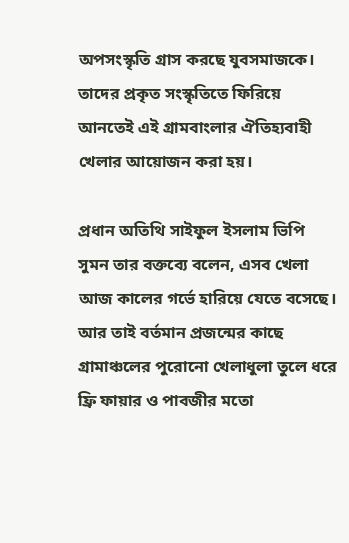অপসংস্কৃতি গ্রাস করছে যুবসমাজকে। তাদের প্রকৃত সংস্কৃতিতে ফিরিয়ে আনতেই এই গ্রামবাংলার ঐতিহ্যবাহী খেলার আয়োজন করা হয়।

প্রধান অতিথি সাইফুল ইসলাম ভিপি সুমন তার বক্তব্যে বলেন, এসব খেলা আজ কালের গর্ভে হারিয়ে যেতে বসেছে। আর তাই বর্তমান প্রজন্মের কাছে গ্রামাঞ্চলের পুরোনো খেলাধুলা তুলে ধরে ফ্রি ফায়ার ও পাবজীর মতো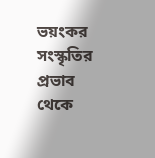ভয়ংকর সংস্কৃতির প্রভাব থেকে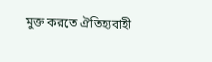মুক্ত করতে ঐতিহ্যবাহী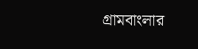গ্রামবাংলার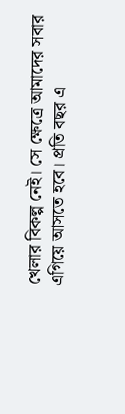খেলার বিকল্প নেই। সে ক্ষেত্রে আমাদের সবার এগিয়ে আসতে হবে। প্রতি বছর এ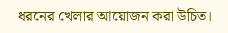ধরনের খেলার আয়োজন করা উচিত।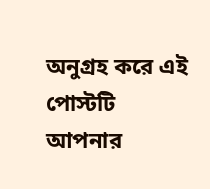অনুগ্রহ করে এই পোস্টটি আপনার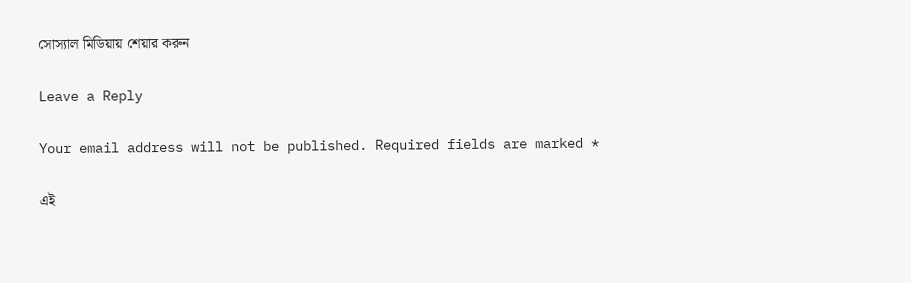সোস্যাল মিডিয়ায় শেয়ার করুন

Leave a Reply

Your email address will not be published. Required fields are marked *

এই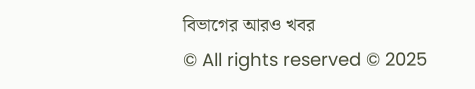বিভাগের আরও খবর
© All rights reserved © 2025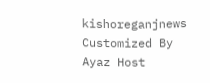kishoreganjnews
Customized By Ayaz Host